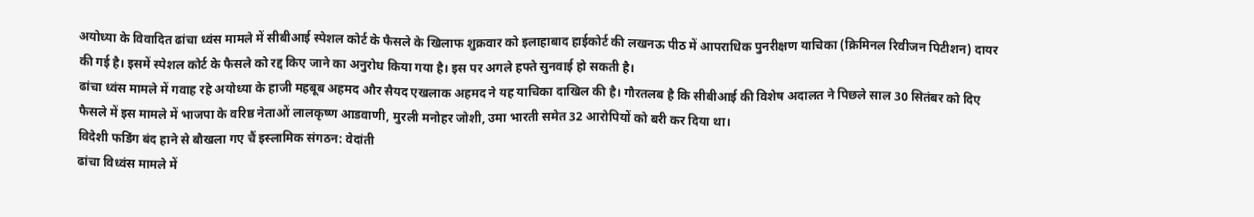अयोध्या के विवादित ढांचा ध्वंस मामले में सीबीआई स्पेशल कोर्ट के फैसले के खिलाफ शुक्रवार को इलाहाबाद हाईकोर्ट की लखनऊ पीठ में आपराधिक पुनरीक्षण याचिका (क्रिमिनल रिवीजन पिटीशन) दायर की गई है। इसमें स्पेशल कोर्ट के फैसले को रद्द किए जाने का अनुरोध किया गया है। इस पर अगले हफ्ते सुनवाई हो सकती है।
ढांचा ध्वंस मामले में गवाह रहे अयोध्या के हाजी महबूब अहमद और सैयद एखलाक अहमद ने यह याचिका दाखिल की है। गौरतलब है कि सीबीआई की विशेष अदालत ने पिछले साल 30 सितंबर को दिए फैसले में इस मामले में भाजपा के वरिष्ठ नेताओं लालकृष्ण आडवाणी, मुरली मनोहर जोशी, उमा भारती समेत 32 आरोपियों को बरी कर दिया था।
विदेशी फडिंग बंद हाने से बौखला गए चैं इस्लामिक संगठन: वेदांती
ढांचा विध्वंस मामले में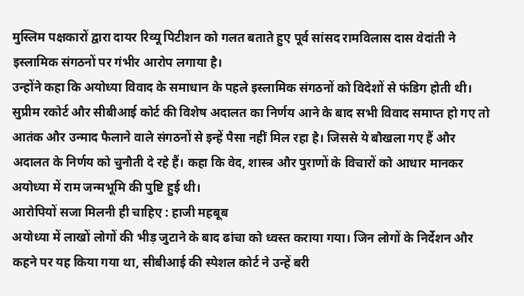मुस्लिम पक्षकारों द्वारा दायर रिव्यू पिटीशन को गलत बताते हुए पूर्व सांसद रामविलास दास वेदांती ने इस्लामिक संगठनों पर गंभीर आरोप लगाया है।
उन्होंने कहा कि अयोध्या विवाद के समाधान के पहले इस्लामिक संगठनों को विदेशों से फंडिग होती थी। सुप्रीम रकोर्ट और सीबीआई कोर्ट की विशेष अदालत का निर्णय आने के बाद सभी विवाद समाप्त हो गए तो आतंक और उन्माद फैलाने वाले संगठनों से इन्हें पैसा नहीं मिल रहा है। जिससे ये बौखला गए हैं और अदालत के निर्णय को चुनौती दे रहे हैं। कहा कि वेद, शास्त्र और पुराणों के विचारों को आधार मानकर अयोध्या में राम जन्मभूमि की पुष्टि हुई थी।
आरोपियों सजा मिलनी ही चाहिए : हाजी महबूब
अयोध्या में लाखों लोगों की भीड़ जुटाने के बाद ढांचा को ध्वस्त कराया गया। जिन लोगों के निर्देशन और कहने पर यह किया गया था, सीबीआई की स्पेशल कोर्ट ने उन्हें बरी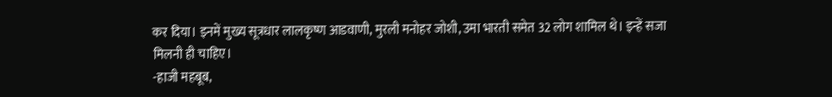कर दिया। इनमें मुख्य सूत्रधार लालकृष्ण आडवाणी, मुरली मनोहर जोशी, उमा भारती समेत 32 लोग शामिल थे। इन्हें सजा मिलनी ही चाहिए।
-हाजी महबूब,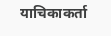याचिकाकर्ता